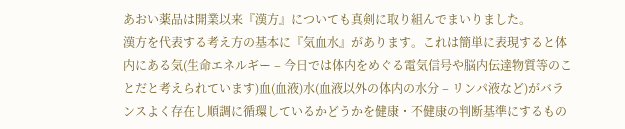あおい薬品は開業以来『漢方』についても真剣に取り組んでまいりました。
漢方を代表する考え方の基本に『気血水』があります。これは簡単に表現すると体内にある気(生命エネルギー – 今日では体内をめぐる電気信号や脳内伝達物質等のことだと考えられています)血(血液)水(血液以外の体内の水分 – リンパ液など)がバランスよく存在し順調に循環しているかどうかを健康・不健康の判断基準にするもの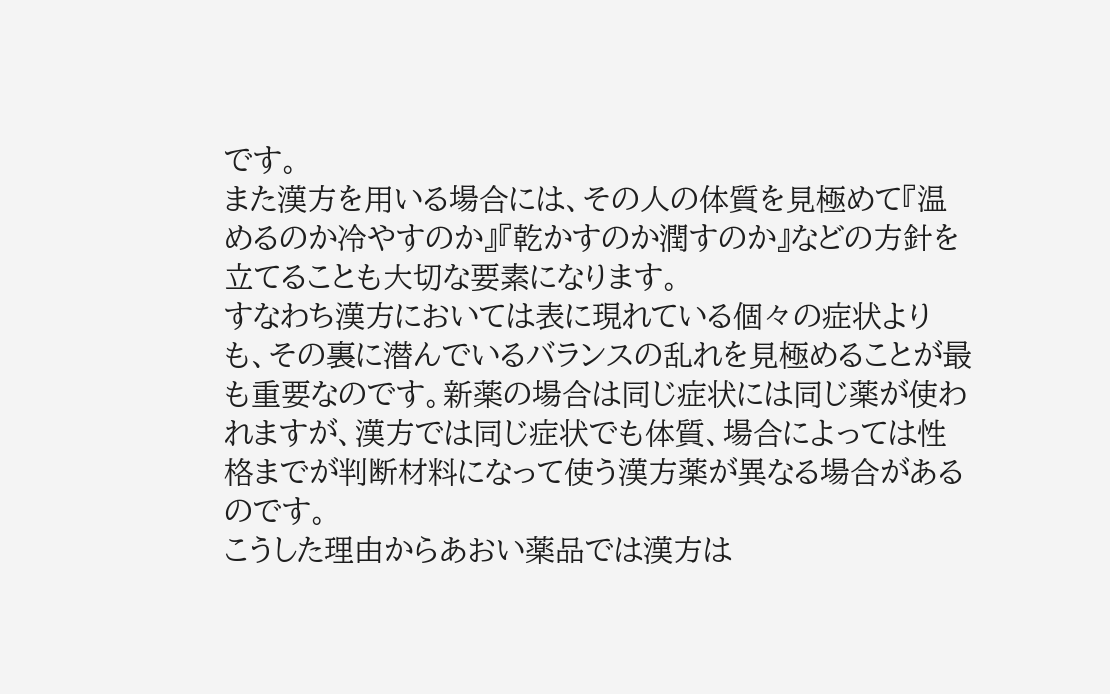です。
また漢方を用いる場合には、その人の体質を見極めて『温めるのか冷やすのか』『乾かすのか潤すのか』などの方針を立てることも大切な要素になります。
すなわち漢方においては表に現れている個々の症状よりも、その裏に潜んでいるバランスの乱れを見極めることが最も重要なのです。新薬の場合は同じ症状には同じ薬が使われますが、漢方では同じ症状でも体質、場合によっては性格までが判断材料になって使う漢方薬が異なる場合があるのです。
こうした理由からあおい薬品では漢方は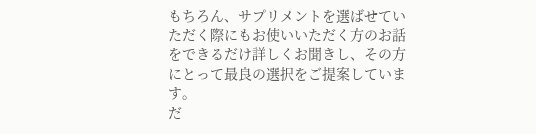もちろん、サプリメントを選ばせていただく際にもお使いいただく方のお話をできるだけ詳しくお聞きし、その方にとって最良の選択をご提案しています。
だ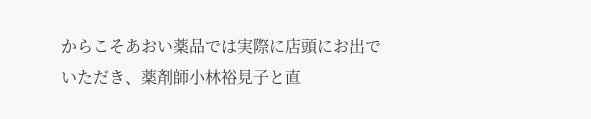からこそあおい薬品では実際に店頭にお出でいただき、薬剤師小林裕見子と直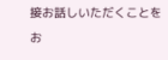接お話しいただくことをお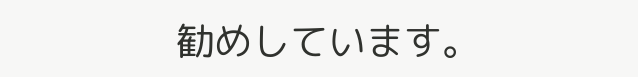勧めしています。